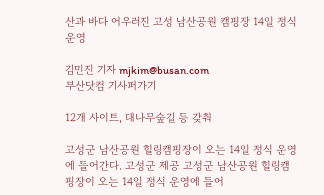산과 바다 어우러진 고성 남산공원 캠핑장 14일 정식 운영

김민진 기자 mjkim@busan.com
부산닷컴 기사퍼가기

12개 사이트, 대나무숲길 등 갖춰

고성군 남산공원 힐링캠핑장이 오는 14일 정식 운영에 들어간다. 고성군 제공 고성군 남산공원 힐링캠핑장이 오는 14일 정식 운영에 들어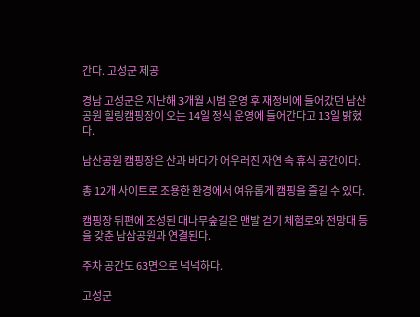간다. 고성군 제공

경남 고성군은 지난해 3개월 시범 운영 후 재정비에 들어갔던 남산공원 힐링캠핑장이 오는 14일 정식 운영에 들어간다고 13일 밝혔다.

남산공원 캠핑장은 산과 바다가 어우러진 자연 속 휴식 공간이다.

총 12개 사이트로 조용한 환경에서 여유롭게 캠핑을 즐길 수 있다.

캠핑장 뒤편에 조성된 대나무숲길은 맨발 걷기 체험로와 전망대 등을 갖춘 남삼공원과 연결된다.

주차 공간도 63면으로 넉넉하다.

고성군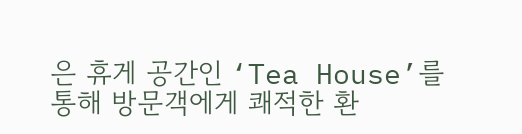은 휴게 공간인 ‘Tea House’를 통해 방문객에게 쾌적한 환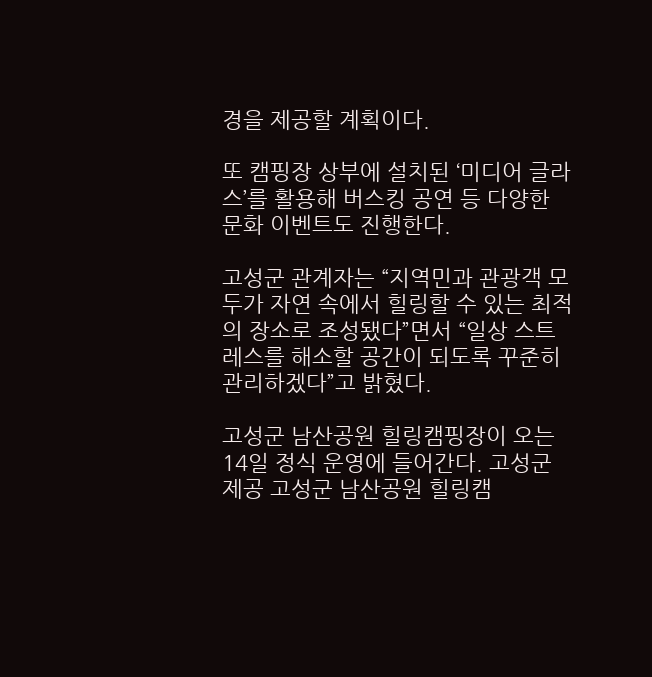경을 제공할 계획이다.

또 캠핑장 상부에 설치된 ‘미디어 글라스’를 활용해 버스킹 공연 등 다양한 문화 이벤트도 진행한다.

고성군 관계자는 “지역민과 관광객 모두가 자연 속에서 힐링할 수 있는 최적의 장소로 조성됐다”면서 “일상 스트레스를 해소할 공간이 되도록 꾸준히 관리하겠다”고 밝혔다.

고성군 남산공원 힐링캠핑장이 오는 14일 정식 운영에 들어간다. 고성군 제공 고성군 남산공원 힐링캠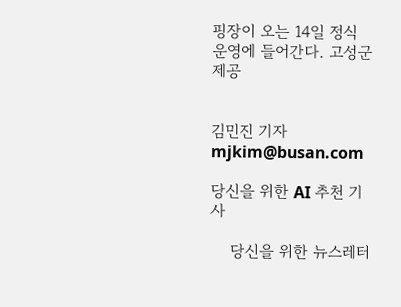핑장이 오는 14일 정식 운영에 들어간다. 고성군 제공


김민진 기자 mjkim@busan.com

당신을 위한 AI 추천 기사

    당신을 위한 뉴스레터